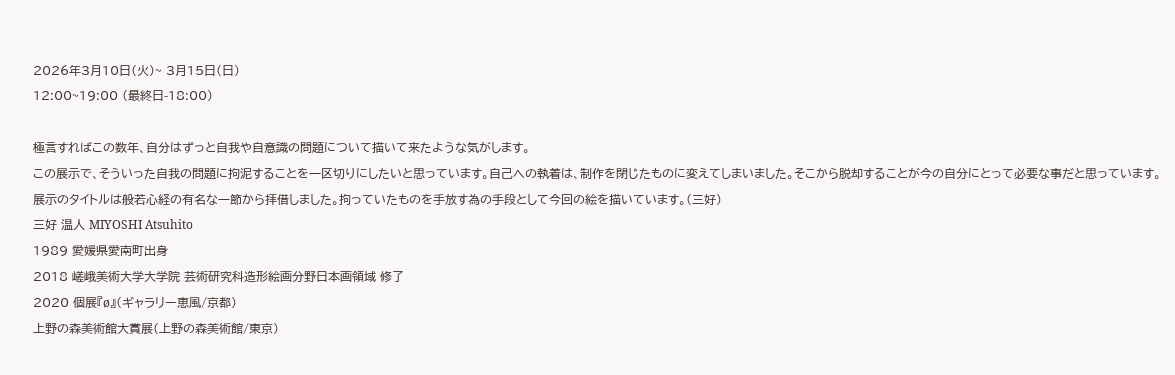2026年3月10日(火)~ 3月15日(日)
12:00~19:00 (最終日-18:00)

極言すればこの数年、自分はずっと自我や自意識の問題について描いて来たような気がします。
この展示で、そういった自我の問題に拘泥することを一区切りにしたいと思っています。自己への執着は、制作を閉じたものに変えてしまいました。そこから脱却することが今の自分にとって必要な事だと思っています。
展示のタイトルは般若心経の有名な一節から拝借しました。拘っていたものを手放す為の手段として今回の絵を描いています。(三好)
三好 温人 MIYOSHI Atsuhito
1989 愛媛県愛南町出身
2018 嵯峨美術大学大学院 芸術研究科造形絵画分野日本画領域 修了
2020 個展『ø』(ギャラリー恵風/京都)
上野の森美術館大賞展(上野の森美術館/東京)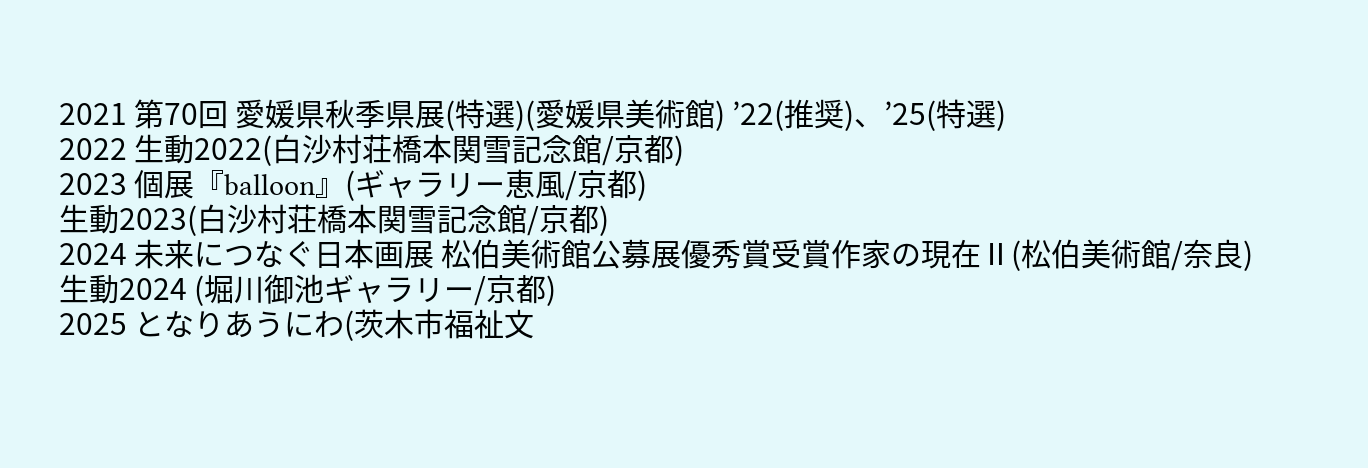2021 第70回 愛媛県秋季県展(特選)(愛媛県美術館) ’22(推奨)、’25(特選)
2022 生動2022(白沙村荘橋本関雪記念館/京都)
2023 個展『balloon』(ギャラリー恵風/京都)
生動2023(白沙村荘橋本関雪記念館/京都)
2024 未来につなぐ日本画展 松伯美術館公募展優秀賞受賞作家の現在Ⅱ(松伯美術館/奈良)
生動2024 (堀川御池ギャラリー/京都)
2025 となりあうにわ(茨木市福祉文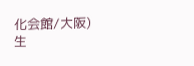化会館/大阪)
生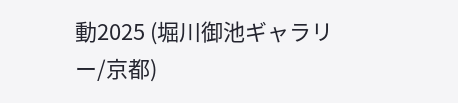動2025 (堀川御池ギャラリー/京都)